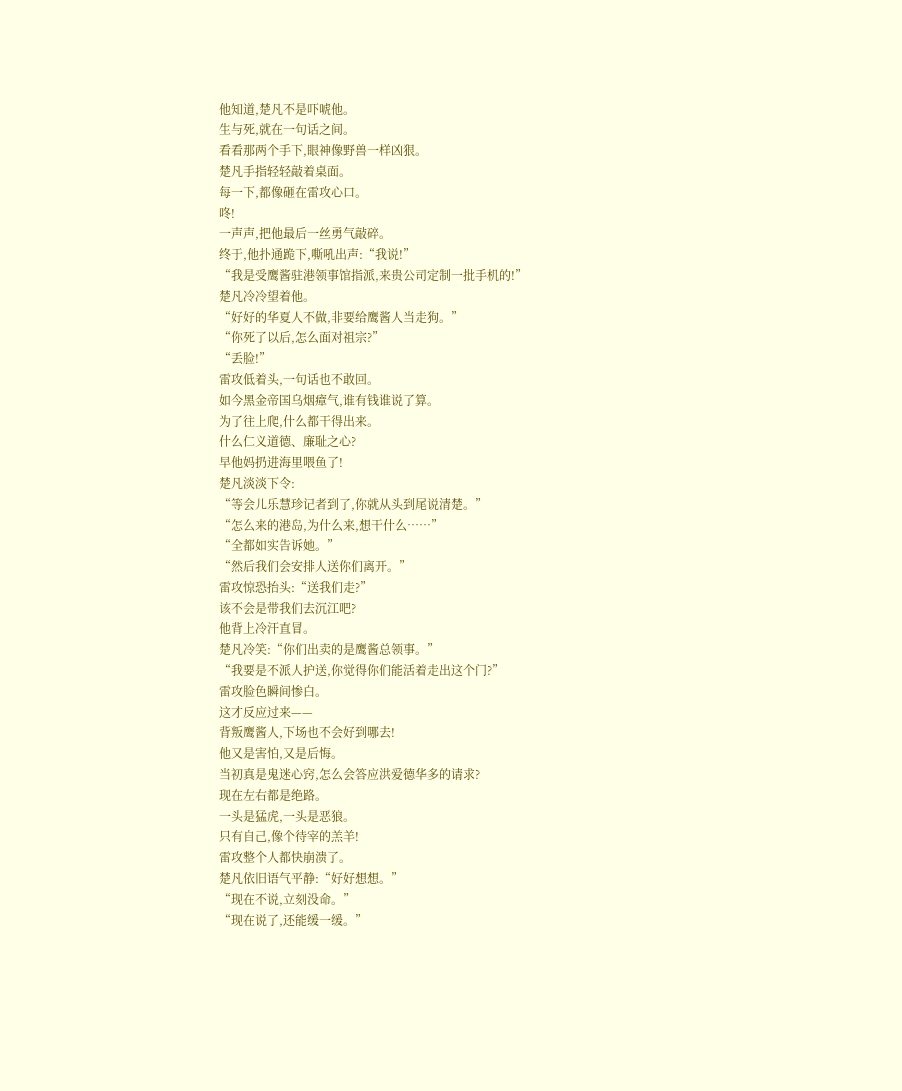他知道,楚凡不是吓唬他。
生与死,就在一句话之间。
看看那两个手下,眼神像野兽一样凶狠。
楚凡手指轻轻敲着桌面。
每一下,都像砸在雷攻心口。
咚!
一声声,把他最后一丝勇气敲碎。
终于,他扑通跪下,嘶吼出声:“我说!”
“我是受鹰酱驻港领事馆指派,来贵公司定制一批手机的!”
楚凡冷冷望着他。
“好好的华夏人不做,非要给鹰酱人当走狗。”
“你死了以后,怎么面对祖宗?”
“丢脸!”
雷攻低着头,一句话也不敢回。
如今黑金帝国乌烟瘴气,谁有钱谁说了算。
为了往上爬,什么都干得出来。
什么仁义道德、廉耻之心?
早他妈扔进海里喂鱼了!
楚凡淡淡下令:
“等会儿乐慧珍记者到了,你就从头到尾说清楚。”
“怎么来的港岛,为什么来,想干什么……”
“全都如实告诉她。”
“然后我们会安排人送你们离开。”
雷攻惊恐抬头:“送我们走?”
该不会是带我们去沉江吧?
他背上冷汗直冒。
楚凡冷笑:“你们出卖的是鹰酱总领事。”
“我要是不派人护送,你觉得你们能活着走出这个门?”
雷攻脸色瞬间惨白。
这才反应过来——
背叛鹰酱人,下场也不会好到哪去!
他又是害怕,又是后悔。
当初真是鬼迷心窍,怎么会答应洪爱德华多的请求?
现在左右都是绝路。
一头是猛虎,一头是恶狼。
只有自己,像个待宰的羔羊!
雷攻整个人都快崩溃了。
楚凡依旧语气平静:“好好想想。”
“现在不说,立刻没命。”
“现在说了,还能缓一缓。”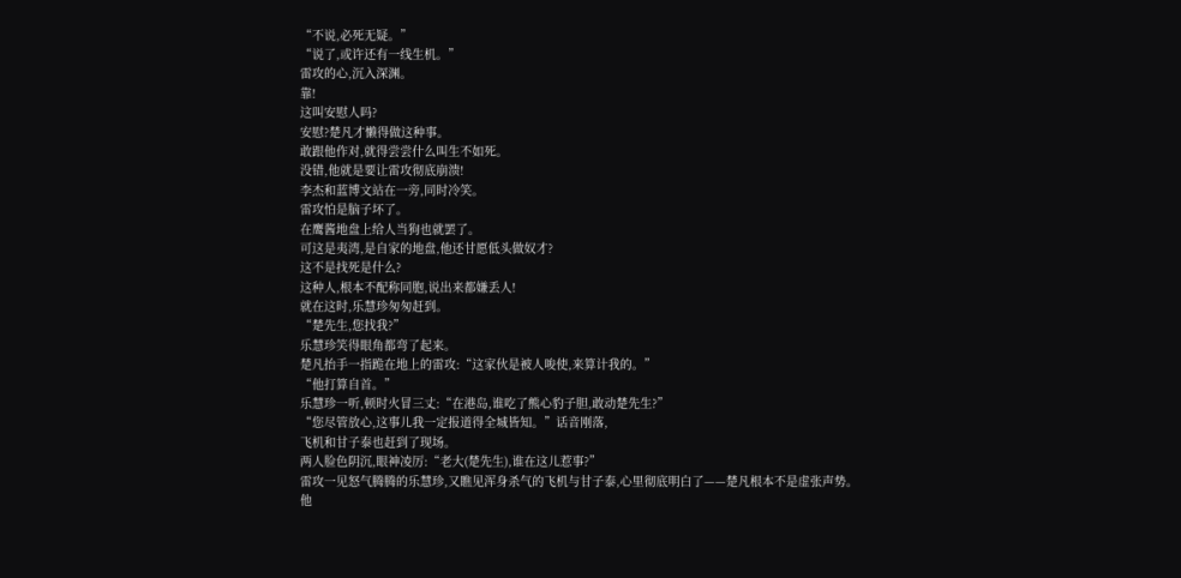“不说,必死无疑。”
“说了,或许还有一线生机。”
雷攻的心,沉入深渊。
靠!
这叫安慰人吗?
安慰?楚凡才懒得做这种事。
敢跟他作对,就得尝尝什么叫生不如死。
没错,他就是要让雷攻彻底崩溃!
李杰和蓝博文站在一旁,同时冷笑。
雷攻怕是脑子坏了。
在鹰酱地盘上给人当狗也就罢了。
可这是夷湾,是自家的地盘,他还甘愿低头做奴才?
这不是找死是什么?
这种人,根本不配称同胞,说出来都嫌丢人!
就在这时,乐慧珍匆匆赶到。
“楚先生,您找我?”
乐慧珍笑得眼角都弯了起来。
楚凡抬手一指跪在地上的雷攻:“这家伙是被人唆使,来算计我的。”
“他打算自首。”
乐慧珍一听,顿时火冒三丈:“在港岛,谁吃了熊心豹子胆,敢动楚先生?”
“您尽管放心,这事儿我一定报道得全城皆知。”话音刚落,
飞机和甘子泰也赶到了现场。
两人脸色阴沉,眼神凌厉:“老大(楚先生),谁在这儿惹事?”
雷攻一见怒气腾腾的乐慧珍,又瞧见浑身杀气的飞机与甘子泰,心里彻底明白了——楚凡根本不是虚张声势。
他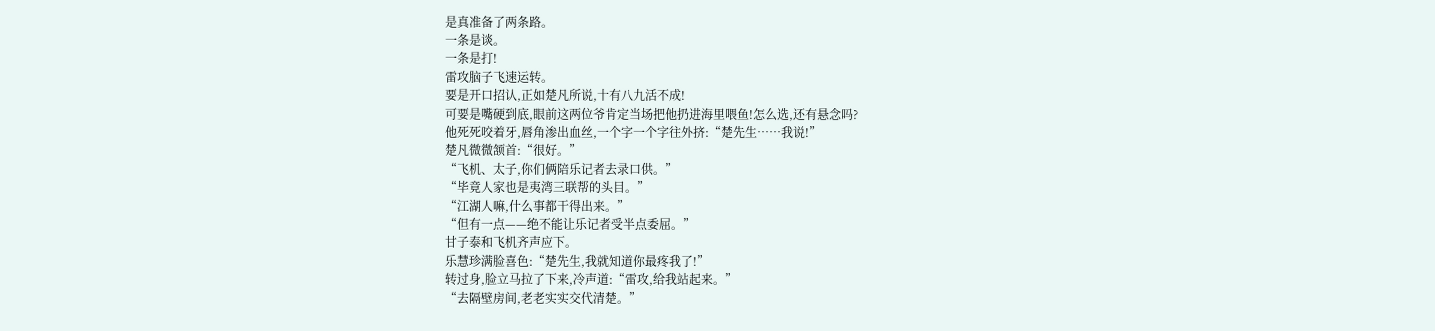是真准备了两条路。
一条是谈。
一条是打!
雷攻脑子飞速运转。
要是开口招认,正如楚凡所说,十有八九活不成!
可要是嘴硬到底,眼前这两位爷肯定当场把他扔进海里喂鱼!怎么选,还有悬念吗?
他死死咬着牙,唇角渗出血丝,一个字一个字往外挤:“楚先生……我说!”
楚凡微微颔首:“很好。”
“飞机、太子,你们俩陪乐记者去录口供。”
“毕竟人家也是夷湾三联帮的头目。”
“江湖人嘛,什么事都干得出来。”
“但有一点——绝不能让乐记者受半点委屈。”
甘子泰和飞机齐声应下。
乐慧珍满脸喜色:“楚先生,我就知道你最疼我了!”
转过身,脸立马拉了下来,冷声道:“雷攻,给我站起来。”
“去隔壁房间,老老实实交代清楚。”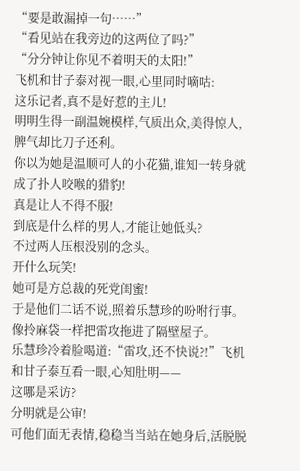“要是敢漏掉一句……”
“看见站在我旁边的这两位了吗?”
“分分钟让你见不着明天的太阳!”
飞机和甘子泰对视一眼,心里同时嘀咕:
这乐记者,真不是好惹的主儿!
明明生得一副温婉模样,气质出众,美得惊人,脾气却比刀子还利。
你以为她是温顺可人的小花猫,谁知一转身就成了扑人咬喉的猎豹!
真是让人不得不服!
到底是什么样的男人,才能让她低头?
不过两人压根没别的念头。
开什么玩笑!
她可是方总裁的死党闺蜜!
于是他们二话不说,照着乐慧珍的吩咐行事。
像拎麻袋一样把雷攻拖进了隔壁屋子。
乐慧珍冷着脸喝道:“雷攻,还不快说?!”飞机和甘子泰互看一眼,心知肚明——
这哪是采访?
分明就是公审!
可他们面无表情,稳稳当当站在她身后,活脱脱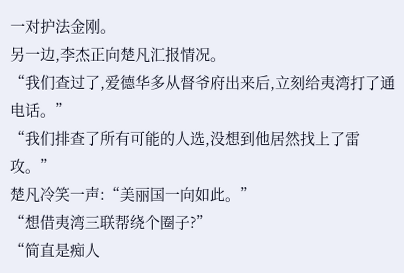一对护法金刚。
另一边,李杰正向楚凡汇报情况。
“我们查过了,爱德华多从督爷府出来后,立刻给夷湾打了通电话。”
“我们排查了所有可能的人选,没想到他居然找上了雷攻。”
楚凡冷笑一声:“美丽国一向如此。”
“想借夷湾三联帮绕个圈子?”
“简直是痴人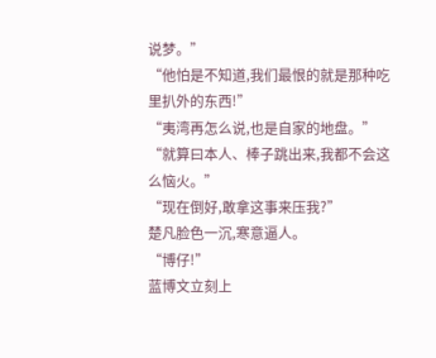说梦。”
“他怕是不知道,我们最恨的就是那种吃里扒外的东西!”
“夷湾再怎么说,也是自家的地盘。”
“就算曰本人、棒子跳出来,我都不会这么恼火。”
“现在倒好,敢拿这事来压我?”
楚凡脸色一沉,寒意逼人。
“博仔!”
蓝博文立刻上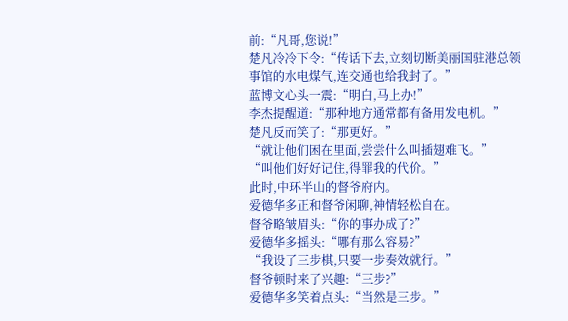前:“凡哥,您说!”
楚凡冷冷下令:“传话下去,立刻切断美丽国驻港总领事馆的水电煤气,连交通也给我封了。”
蓝博文心头一震:“明白,马上办!”
李杰提醒道:“那种地方通常都有备用发电机。”
楚凡反而笑了:“那更好。”
“就让他们困在里面,尝尝什么叫插翅难飞。”
“叫他们好好记住,得罪我的代价。”
此时,中环半山的督爷府内。
爱德华多正和督爷闲聊,神情轻松自在。
督爷略皱眉头:“你的事办成了?”
爱德华多摇头:“哪有那么容易?”
“我设了三步棋,只要一步奏效就行。”
督爷顿时来了兴趣:“三步?”
爱德华多笑着点头:“当然是三步。”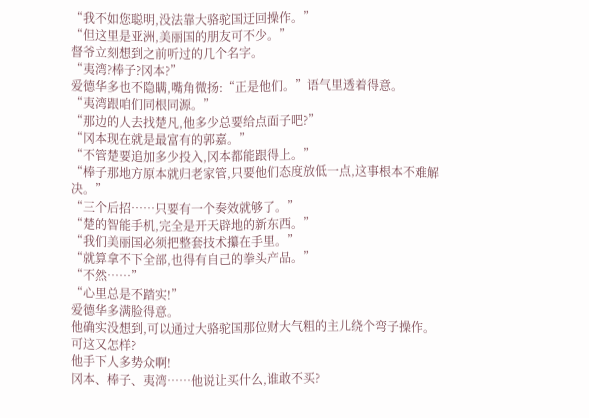“我不如您聪明,没法靠大骆驼国迂回操作。”
“但这里是亚洲,美丽国的朋友可不少。”
督爷立刻想到之前听过的几个名字。
“夷湾?棒子?冈本?”
爱德华多也不隐瞒,嘴角微扬:“正是他们。”语气里透着得意。
“夷湾跟咱们同根同源。”
“那边的人去找楚凡,他多少总要给点面子吧?”
“冈本现在就是最富有的郭嘉。”
“不管楚要追加多少投入,冈本都能跟得上。”
“棒子那地方原本就归老家管,只要他们态度放低一点,这事根本不难解决。”
“三个后招……只要有一个奏效就够了。”
“楚的智能手机,完全是开天辟地的新东西。”
“我们美丽国必须把整套技术攥在手里。”
“就算拿不下全部,也得有自己的拳头产品。”
“不然……”
“心里总是不踏实!”
爱德华多满脸得意。
他确实没想到,可以通过大骆驼国那位财大气粗的主儿绕个弯子操作。
可这又怎样?
他手下人多势众啊!
冈本、棒子、夷湾……他说让买什么,谁敢不买?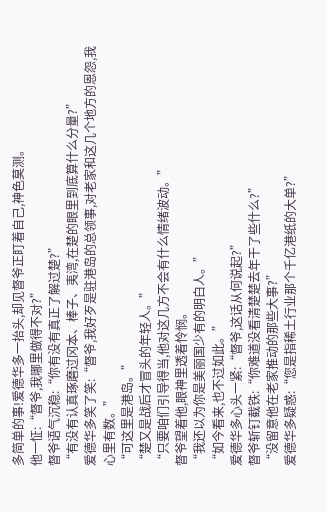多简单的事!爱德华多一抬头,却见督爷正盯着自己,神色莫测。
他一怔:“督爷,我哪里做得不对?”
督爷语气沉稳:“你有没有真正了解过楚?”
“有没有认真琢磨过冈本、棒子、夷湾,在楚的眼里到底算什么分量?”
爱德华多笑了笑:“督爷,我好歹是驻港岛的总领事,对老家和这几个地方的恩怨,我心里有数。”
“可这里是港岛。”
“楚又是战后才冒头的年轻人。”
“只要咱们引导得当,他对这几方不会有什么情绪波动。”
督爷望着他,眼神里透着怜悯。
“我还以为你是美丽国少有的明白人。”
“如今看来,也不过如此。”
爱德华多心头一紧:“督爷,这话从何说起?”
督爷斩钉截铁:“你难道没看清楚楚去年干了些什么?”
“没留意他在老家推动的那些大事?”
爱德华多疑惑:“您是指稀土行业那个千亿港纸的大单?”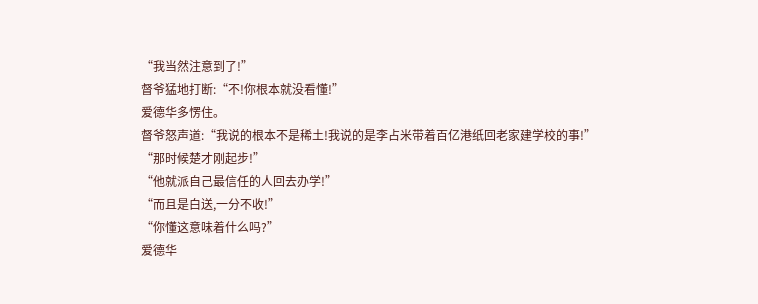“我当然注意到了!”
督爷猛地打断:“不!你根本就没看懂!”
爱德华多愣住。
督爷怒声道:“我说的根本不是稀土!我说的是李占米带着百亿港纸回老家建学校的事!”
“那时候楚才刚起步!”
“他就派自己最信任的人回去办学!”
“而且是白送,一分不收!”
“你懂这意味着什么吗?”
爱德华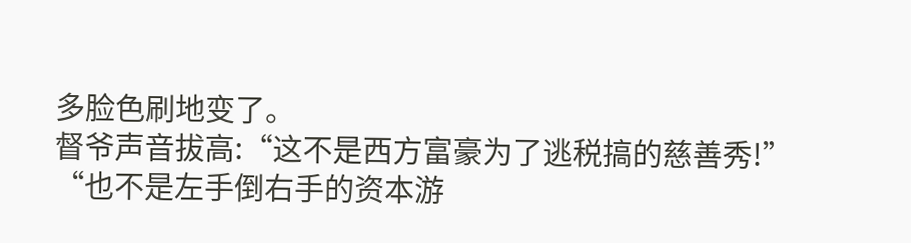多脸色刷地变了。
督爷声音拔高:“这不是西方富豪为了逃税搞的慈善秀!”
“也不是左手倒右手的资本游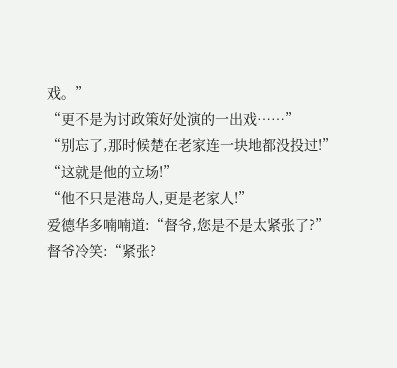戏。”
“更不是为讨政策好处演的一出戏……”
“别忘了,那时候楚在老家连一块地都没投过!”
“这就是他的立场!”
“他不只是港岛人,更是老家人!”
爱德华多喃喃道:“督爷,您是不是太紧张了?”
督爷冷笑:“紧张?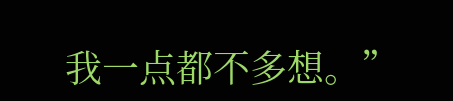我一点都不多想。”